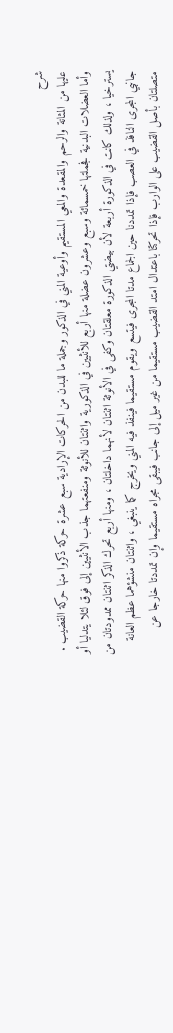شرح
عليها من المثانة والرحم والمقعدة والمعي المستقيم وأوعية المني في الذكور وجملة ما للبدن من الحركات الإرادية سبع عشرة حركة ذكروا منها حركة القضيب .
وأما العضلات البدنية فجملتها خمسمائة وسبع وعشرون عضلة منها أربع للأنثيين في الذكورية واثنتان للأنوثة ومنفعتهما جذب الأنثيين إلى فوق لئلا يتدليا أو يسترخيا ، ولذلك كانت في الذكورة أربعة لأن بيضتي الذكورة معلقتان وكفى في الأنوثة اثنتان لأنهما داخلتان ، ومنها أربع تحرك الذكر اثنتان ممدودتان من جانبي المجرى النافذ في العصب فإذا تمددنا حين الجماع مدتا المجرى فيتسع ويقوم مستقيما فينفذ فيه المني ويخرج كما ينبغي ، واثنتان منشؤهما عظم العانة متصلتان بأصل القضيب على الوارب فإذا تحركتا باعتدال امتد القضيب مستقيما من غير ميل إلى جانب فيبقى مجراه مستقيما وإن تمددتا خارجا عن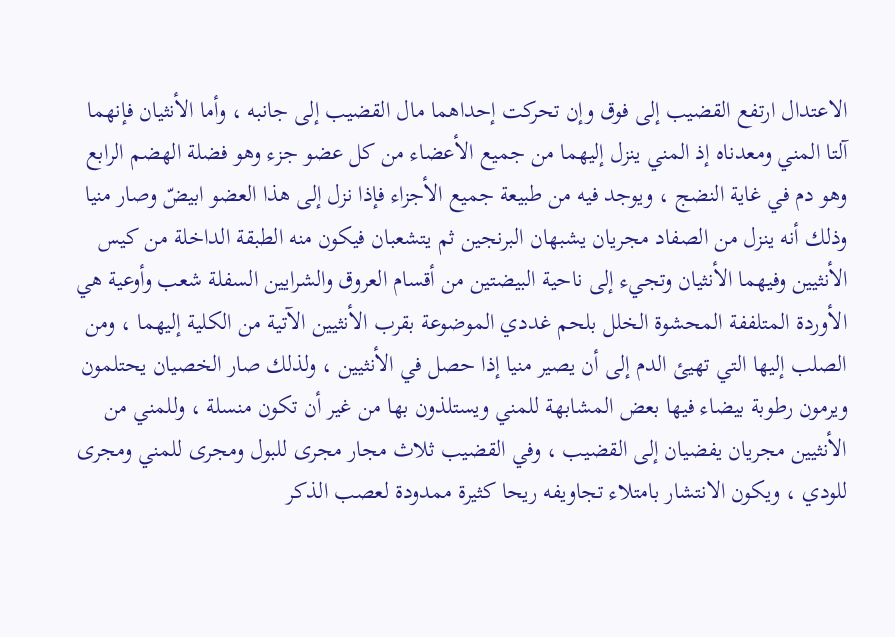الاعتدال ارتفع القضيب إلى فوق وإن تحركت إحداهما مال القضيب إلى جانبه ، وأما الأنثيان فإنهما آلتا المني ومعدناه إذ المني ينزل إليهما من جميع الأعضاء من كل عضو جزء وهو فضلة الهضم الرابع وهو دم في غاية النضج ، ويوجد فيه من طبيعة جميع الأجزاء فإذا نزل إلى هذا العضو ابيضّ وصار منيا وذلك أنه ينزل من الصفاد مجريان يشبهان البرنجين ثم يتشعبان فيكون منه الطبقة الداخلة من كيس الأنثيين وفيهما الأنثيان وتجيء إلى ناحية البيضتين من أقسام العروق والشرايين السفلة شعب وأوعية هي الأوردة المتلففة المحشوة الخلل بلحم غددي الموضوعة بقرب الأنثيين الآتية من الكلية إليهما ، ومن الصلب إليها التي تهيئ الدم إلى أن يصير منيا إذا حصل في الأنثيين ، ولذلك صار الخصيان يحتلمون ويرمون رطوبة بيضاء فيها بعض المشابهة للمني ويستلذون بها من غير أن تكون منسلة ، وللمني من الأنثيين مجريان يفضيان إلى القضيب ، وفي القضيب ثلاث مجار مجرى للبول ومجرى للمني ومجرى للودي ، ويكون الانتشار بامتلاء تجاويفه ريحا كثيرة ممدودة لعصب الذكر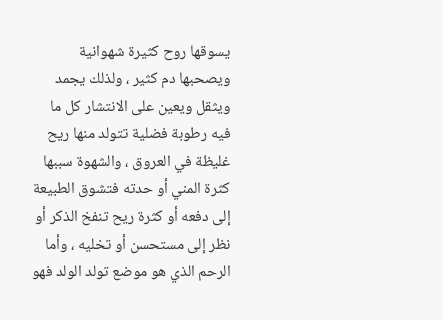يسوقها روح كثيرة شهوانية ويصحبها دم كثير ، ولذلك يجمد ويثقل ويعين على الانتشار كل ما فيه رطوبة فضلية تتولد منها ريح غليظة في العروق ، والشهوة سببها كثرة المني أو حدته فتشوق الطبيعة إلى دفعه أو كثرة ريح تنفخ الذكر أو نظر إلى مستحسن أو تخليه ، وأما الرحم الذي هو موضع تولد الولد فهو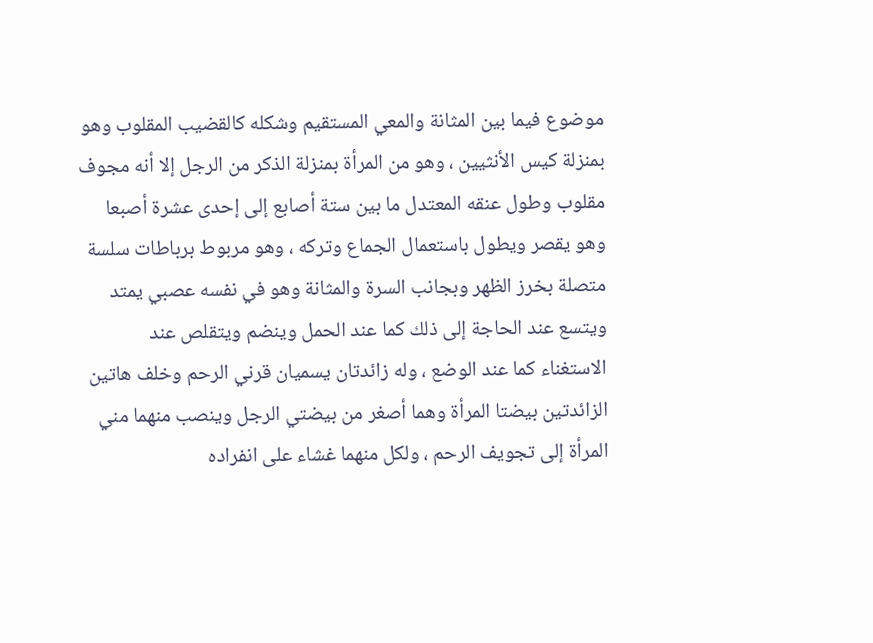موضوع فيما بين المثانة والمعي المستقيم وشكله كالقضيب المقلوب وهو بمنزلة كيس الأنثيين ، وهو من المرأة بمنزلة الذكر من الرجل إلا أنه مجوف مقلوب وطول عنقه المعتدل ما بين ستة أصابع إلى إحدى عشرة أصبعا وهو يقصر ويطول باستعمال الجماع وتركه ، وهو مربوط برباطات سلسة متصلة بخرز الظهر وبجانب السرة والمثانة وهو في نفسه عصبي يمتد ويتسع عند الحاجة إلى ذلك كما عند الحمل وينضم ويتقلص عند الاستغناء كما عند الوضع ، وله زائدتان يسميان قرني الرحم وخلف هاتين الزائدتين بيضتا المرأة وهما أصغر من بيضتي الرجل وينصب منهما مني المرأة إلى تجويف الرحم ، ولكل منهما غشاء على انفراده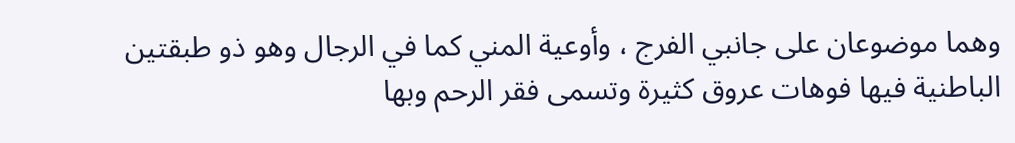وهما موضوعان على جانبي الفرج ، وأوعية المني كما في الرجال وهو ذو طبقتين الباطنية فيها فوهات عروق كثيرة وتسمى فقر الرحم وبها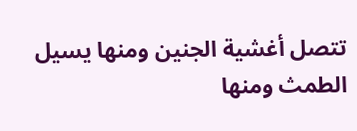تتصل أغشية الجنين ومنها يسيل الطمث ومنها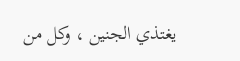يغتذي الجنين ، وكل من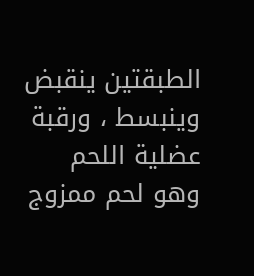الطبقتين ينقبض وينبسط ، ورقبة عضلية اللحم وهو لحم ممزوج